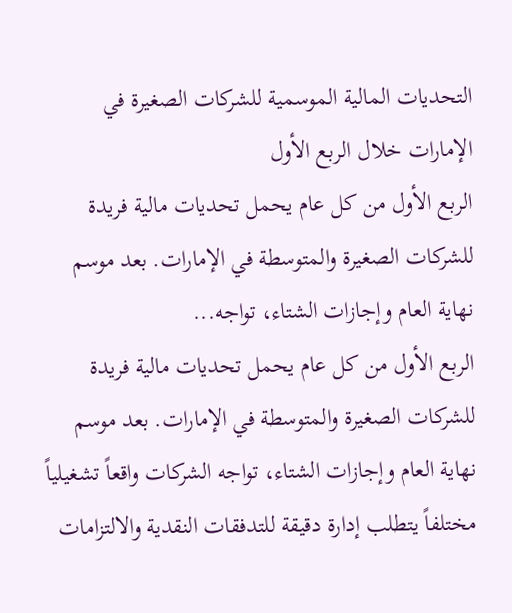التحديات المالية الموسمية للشركات الصغيرة في الإمارات خلال الربع الأول
الربع الأول من كل عام يحمل تحديات مالية فريدة للشركات الصغيرة والمتوسطة في الإمارات. بعد موسم نهاية العام وإجازات الشتاء، تواجه...
الربع الأول من كل عام يحمل تحديات مالية فريدة للشركات الصغيرة والمتوسطة في الإمارات. بعد موسم نهاية العام وإجازات الشتاء، تواجه الشركات واقعاً تشغيلياً مختلفاً يتطلب إدارة دقيقة للتدفقات النقدية والالتزامات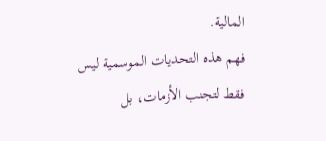المالية.
فهم هذه التحديات الموسمية ليس فقط لتجنب الأزمات، بل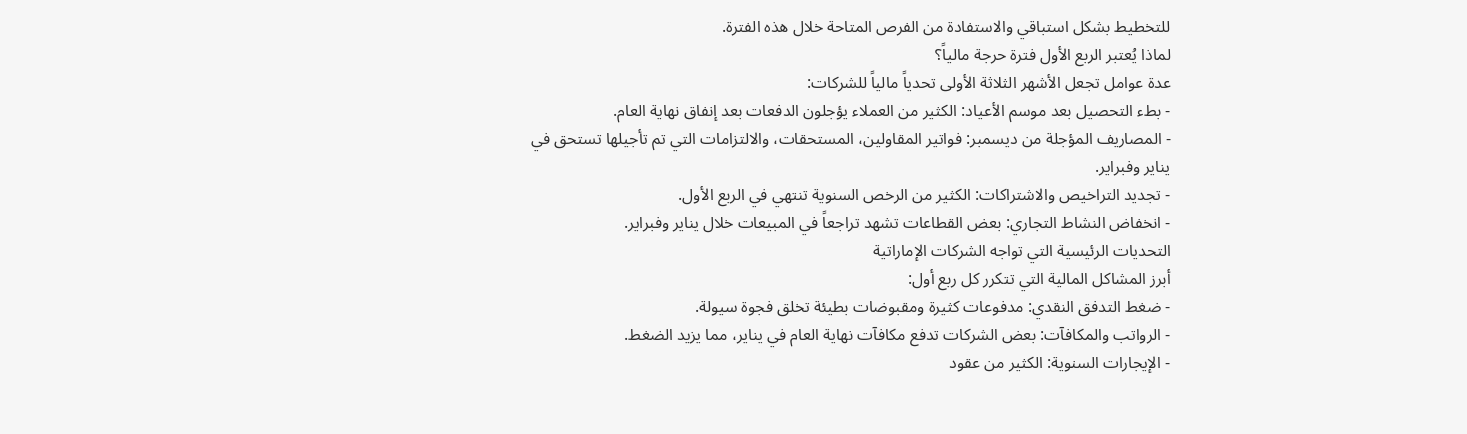للتخطيط بشكل استباقي والاستفادة من الفرص المتاحة خلال هذه الفترة.
لماذا يُعتبر الربع الأول فترة حرجة مالياً؟
عدة عوامل تجعل الأشهر الثلاثة الأولى تحدياً مالياً للشركات:
- بطء التحصيل بعد موسم الأعياد: الكثير من العملاء يؤجلون الدفعات بعد إنفاق نهاية العام.
- المصاريف المؤجلة من ديسمبر: فواتير المقاولين، المستحقات، والالتزامات التي تم تأجيلها تستحق في يناير وفبراير.
- تجديد التراخيص والاشتراكات: الكثير من الرخص السنوية تنتهي في الربع الأول.
- انخفاض النشاط التجاري: بعض القطاعات تشهد تراجعاً في المبيعات خلال يناير وفبراير.
التحديات الرئيسية التي تواجه الشركات الإماراتية
أبرز المشاكل المالية التي تتكرر كل ربع أول:
- ضغط التدفق النقدي: مدفوعات كثيرة ومقبوضات بطيئة تخلق فجوة سيولة.
- الرواتب والمكافآت: بعض الشركات تدفع مكافآت نهاية العام في يناير، مما يزيد الضغط.
- الإيجارات السنوية: الكثير من عقود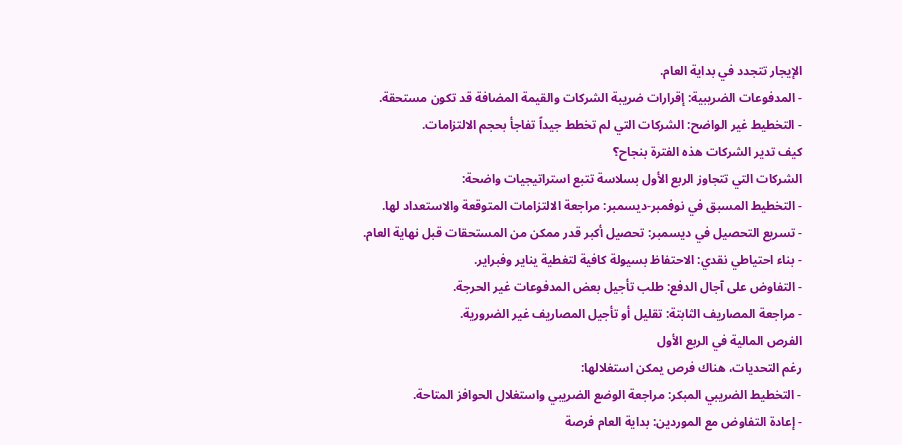الإيجار تتجدد في بداية العام.
- المدفوعات الضريبية: إقرارات ضريبة الشركات والقيمة المضافة قد تكون مستحقة.
- التخطيط غير الواضح: الشركات التي لم تخطط جيداً تفاجأ بحجم الالتزامات.
كيف تدير الشركات هذه الفترة بنجاح؟
الشركات التي تتجاوز الربع الأول بسلاسة تتبع استراتيجيات واضحة:
- التخطيط المسبق في نوفمبر-ديسمبر: مراجعة الالتزامات المتوقعة والاستعداد لها.
- تسريع التحصيل في ديسمبر: تحصيل أكبر قدر ممكن من المستحقات قبل نهاية العام.
- بناء احتياطي نقدي: الاحتفاظ بسيولة كافية لتغطية يناير وفبراير.
- التفاوض على آجال الدفع: طلب تأجيل بعض المدفوعات غير الحرجة.
- مراجعة المصاريف الثابتة: تقليل أو تأجيل المصاريف غير الضرورية.
الفرص المالية في الربع الأول
رغم التحديات، هناك فرص يمكن استغلالها:
- التخطيط الضريبي المبكر: مراجعة الوضع الضريبي واستغلال الحوافز المتاحة.
- إعادة التفاوض مع الموردين: بداية العام فرصة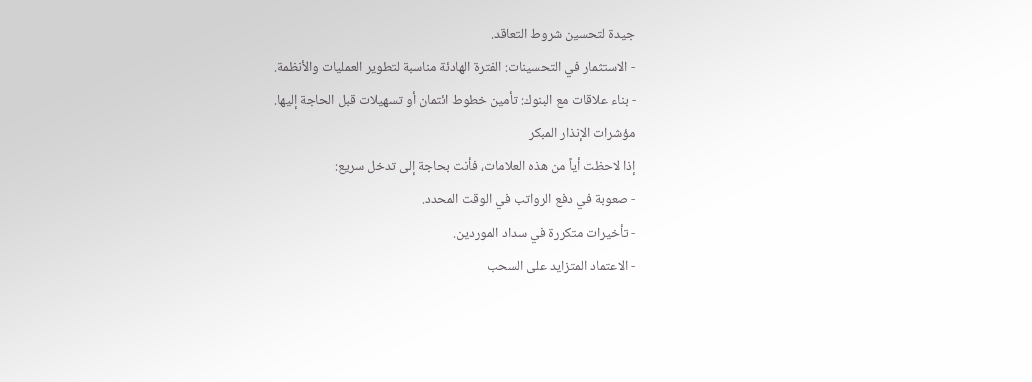جيدة لتحسين شروط التعاقد.
- الاستثمار في التحسينات: الفترة الهادئة مناسبة لتطوير العمليات والأنظمة.
- بناء علاقات مع البنوك: تأمين خطوط ائتمان أو تسهيلات قبل الحاجة إليها.
مؤشرات الإنذار المبكر
إذا لاحظت أياً من هذه العلامات، فأنت بحاجة إلى تدخل سريع:
- صعوبة في دفع الرواتب في الوقت المحدد.
- تأخيرات متكررة في سداد الموردين.
- الاعتماد المتزايد على السحب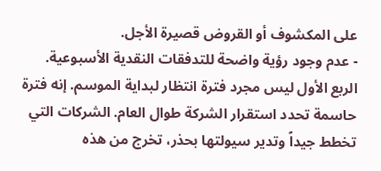على المكشوف أو القروض قصيرة الأجل.
- عدم وجود رؤية واضحة للتدفقات النقدية الأسبوعية.
الربع الأول ليس مجرد فترة انتظار لبداية الموسم. إنه فترة حاسمة تحدد استقرار الشركة طوال العام. الشركات التي تخطط جيداً وتدير سيولتها بحذر، تخرج من هذه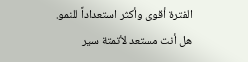الفترة أقوى وأكثر استعداداً للنمو.
هل أنت مستعد لأتمتة سير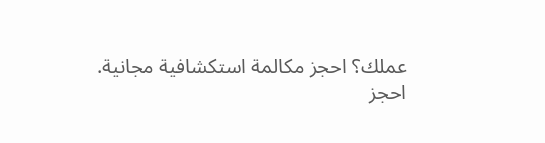عملك؟ احجز مكالمة استكشافية مجانية.
احجز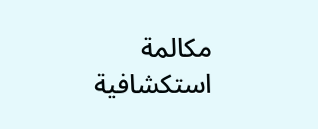مكالمة استكشافية